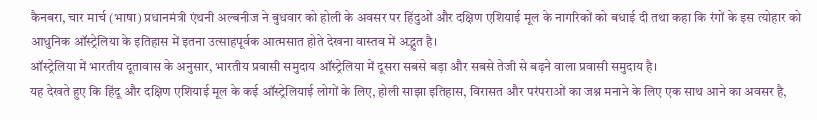कैनबरा, चार मार्च (भाषा) प्रधानमंत्री एंथनी अल्बनीज ने बुधवार को होली के अवसर पर हिंदुओं और दक्षिण एशियाई मूल के नागरिकों को बधाई दी तथा कहा कि रंगों के इस त्योहार को आधुनिक ऑस्ट्रेलिया के इतिहास में इतना उत्साहपूर्वक आत्मसात होते देखना वास्तव में अद्भुत है।
ऑस्ट्रेलिया में भारतीय दूतावास के अनुसार, भारतीय प्रवासी समुदाय ऑस्ट्रेलिया में दूसरा सबसे बड़ा और सबसे तेजी से बढ़ने वाला प्रवासी समुदाय है।
यह देखते हुए कि हिंदू और दक्षिण एशियाई मूल के कई ऑस्ट्रेलियाई लोगों के लिए, होली साझा इतिहास, विरासत और परंपराओं का जश्न मनाने के लिए एक साथ आने का अवसर है,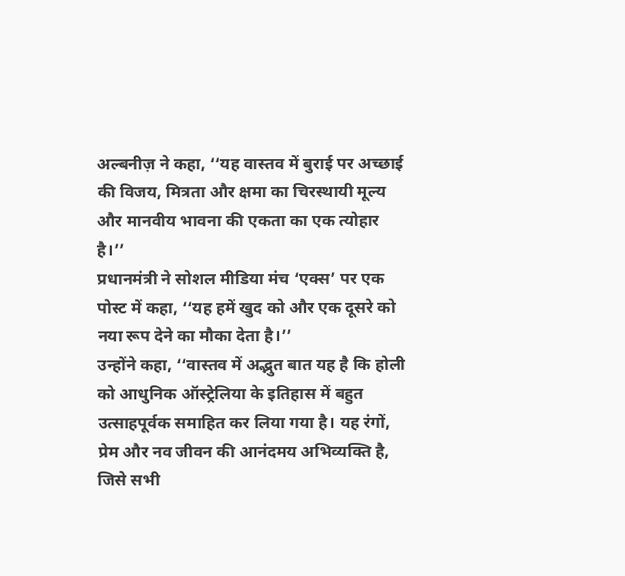अल्बनीज़ ने कहा, ‘‘यह वास्तव में बुराई पर अच्छाई की विजय, मित्रता और क्षमा का चिरस्थायी मूल्य और मानवीय भावना की एकता का एक त्योहार है।’’
प्रधानमंत्री ने सोशल मीडिया मंच ‘एक्स’ पर एक पोस्ट में कहा, ‘‘यह हमें खुद को और एक दूसरे को नया रूप देने का मौका देता है।’’
उन्होंने कहा, ‘‘वास्तव में अद्भुत बात यह है कि होली को आधुनिक ऑस्ट्रेलिया के इतिहास में बहुत उत्साहपूर्वक समाहित कर लिया गया है। यह रंगों, प्रेम और नव जीवन की आनंदमय अभिव्यक्ति है, जिसे सभी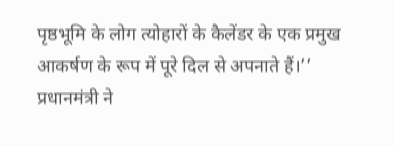पृष्ठभूमि के लोग त्योहारों के कैलेंडर के एक प्रमुख आकर्षण के रूप में पूरे दिल से अपनाते हैं।’’
प्रधानमंत्री ने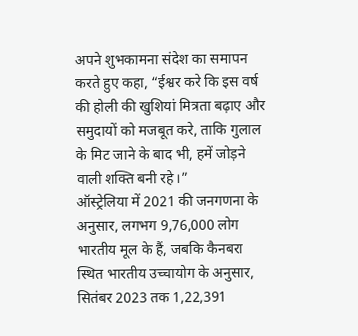अपने शुभकामना संदेश का समापन करते हुए कहा, “ईश्वर करे कि इस वर्ष की होली की खुशियां मित्रता बढ़ाए और समुदायों को मजबूत करे, ताकि गुलाल के मिट जाने के बाद भी, हमें जोड़ने वाली शक्ति बनी रहे।”
ऑस्ट्रेलिया में 2021 की जनगणना के अनुसार, लगभग 9,76,000 लोग भारतीय मूल के हैं, जबकि कैनबरा स्थित भारतीय उच्चायोग के अनुसार, सितंबर 2023 तक 1,22,391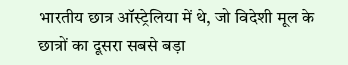भारतीय छात्र ऑस्ट्रेलिया में थे, जो विदेशी मूल के छात्रों का दूसरा सबसे बड़ा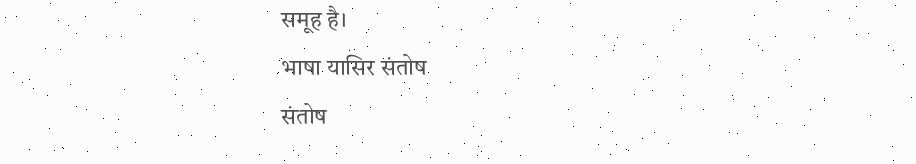समूह है।
भाषा यासिर संतोष
संतोष